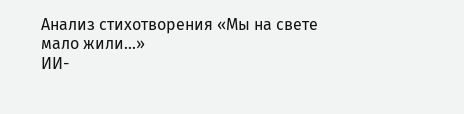Анализ стихотворения «Мы на свете мало жили…»
ИИ-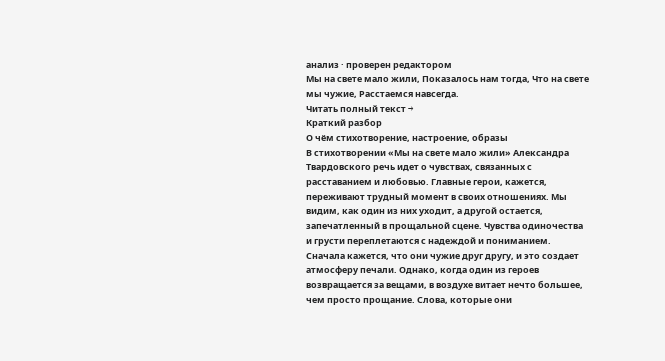анализ · проверен редактором
Мы на свете мало жили, Показалось нам тогда, Что на свете мы чужие, Расстаемся навсегда.
Читать полный текст →
Краткий разбор
О чём стихотворение, настроение, образы
В стихотворении «Мы на свете мало жили» Александра Твардовского речь идет о чувствах, связанных с расставанием и любовью. Главные герои, кажется, переживают трудный момент в своих отношениях. Мы видим, как один из них уходит, а другой остается, запечатленный в прощальной сцене. Чувства одиночества и грусти переплетаются с надеждой и пониманием.
Сначала кажется, что они чужие друг другу, и это создает атмосферу печали. Однако, когда один из героев возвращается за вещами, в воздухе витает нечто большее, чем просто прощание. Слова, которые они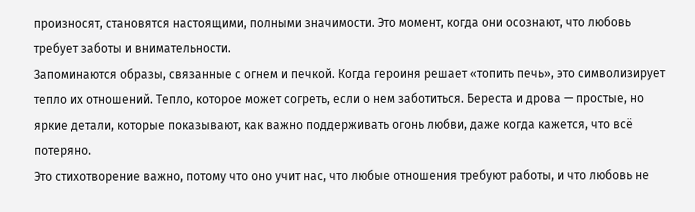произносят, становятся настоящими, полными значимости. Это момент, когда они осознают, что любовь требует заботы и внимательности.
Запоминаются образы, связанные с огнем и печкой. Когда героиня решает «топить печь», это символизирует тепло их отношений. Тепло, которое может согреть, если о нем заботиться. Береста и дрова — простые, но яркие детали, которые показывают, как важно поддерживать огонь любви, даже когда кажется, что всё потеряно.
Это стихотворение важно, потому что оно учит нас, что любые отношения требуют работы, и что любовь не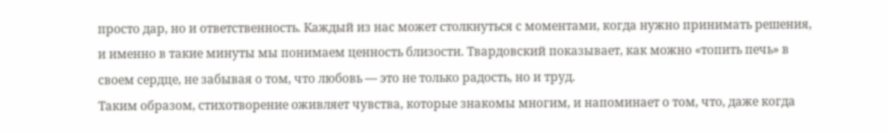просто дар, но и ответственность. Каждый из нас может столкнуться с моментами, когда нужно принимать решения, и именно в такие минуты мы понимаем ценность близости. Твардовский показывает, как можно «топить печь» в своем сердце, не забывая о том, что любовь — это не только радость, но и труд.
Таким образом, стихотворение оживляет чувства, которые знакомы многим, и напоминает о том, что, даже когда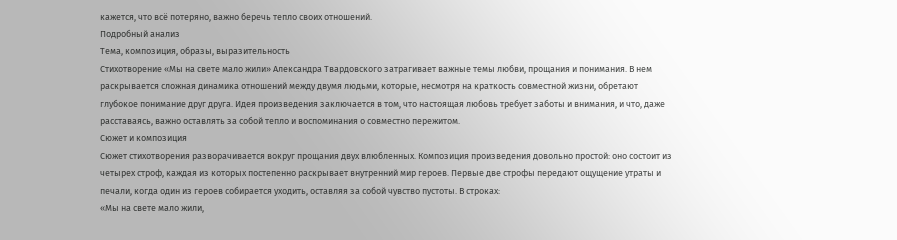кажется, что всё потеряно, важно беречь тепло своих отношений.
Подробный анализ
Тема, композиция, образы, выразительность
Стихотворение «Мы на свете мало жили» Александра Твардовского затрагивает важные темы любви, прощания и понимания. В нем раскрывается сложная динамика отношений между двумя людьми, которые, несмотря на краткость совместной жизни, обретают глубокое понимание друг друга. Идея произведения заключается в том, что настоящая любовь требует заботы и внимания, и что, даже расставаясь, важно оставлять за собой тепло и воспоминания о совместно пережитом.
Сюжет и композиция
Сюжет стихотворения разворачивается вокруг прощания двух влюбленных. Композиция произведения довольно простой: оно состоит из четырех строф, каждая из которых постепенно раскрывает внутренний мир героев. Первые две строфы передают ощущение утраты и печали, когда один из героев собирается уходить, оставляя за собой чувство пустоты. В строках:
«Мы на свете мало жили,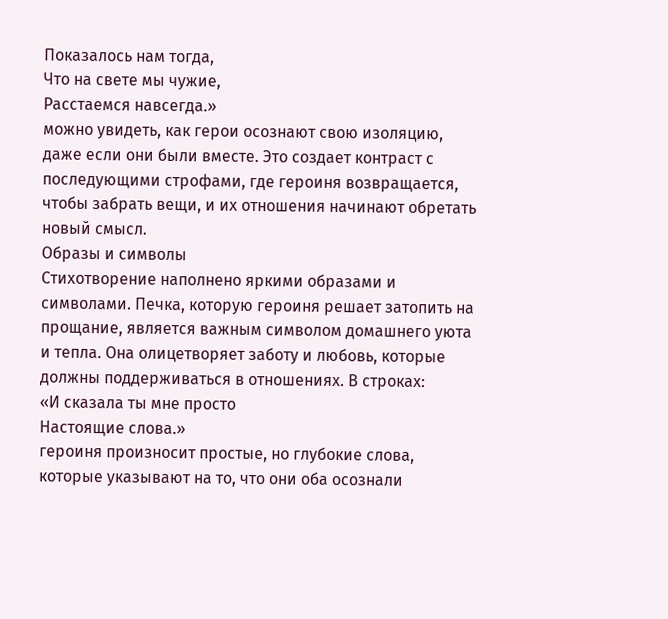Показалось нам тогда,
Что на свете мы чужие,
Расстаемся навсегда.»
можно увидеть, как герои осознают свою изоляцию, даже если они были вместе. Это создает контраст с последующими строфами, где героиня возвращается, чтобы забрать вещи, и их отношения начинают обретать новый смысл.
Образы и символы
Стихотворение наполнено яркими образами и символами. Печка, которую героиня решает затопить на прощание, является важным символом домашнего уюта и тепла. Она олицетворяет заботу и любовь, которые должны поддерживаться в отношениях. В строках:
«И сказала ты мне просто
Настоящие слова.»
героиня произносит простые, но глубокие слова, которые указывают на то, что они оба осознали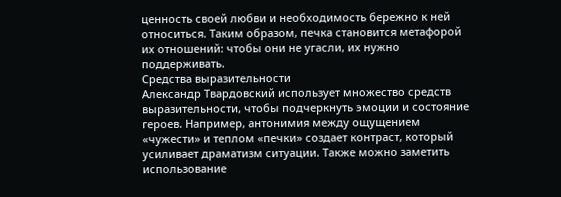ценность своей любви и необходимость бережно к ней относиться. Таким образом, печка становится метафорой их отношений: чтобы они не угасли, их нужно поддерживать.
Средства выразительности
Александр Твардовский использует множество средств выразительности, чтобы подчеркнуть эмоции и состояние героев. Например, антонимия между ощущением «чужести» и теплом «печки» создает контраст, который усиливает драматизм ситуации. Также можно заметить использование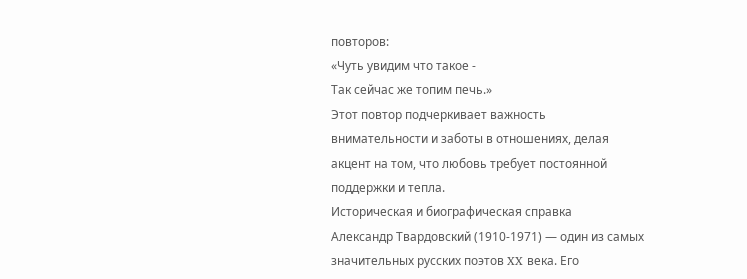повторов:
«Чуть увидим что такое -
Так сейчас же топим печь.»
Этот повтор подчеркивает важность внимательности и заботы в отношениях, делая акцент на том, что любовь требует постоянной поддержки и тепла.
Историческая и биографическая справка
Александр Твардовский (1910-1971) — один из самых значительных русских поэтов XX века. Его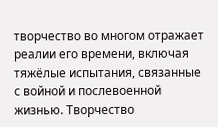творчество во многом отражает реалии его времени, включая тяжёлые испытания, связанные с войной и послевоенной жизнью. Творчество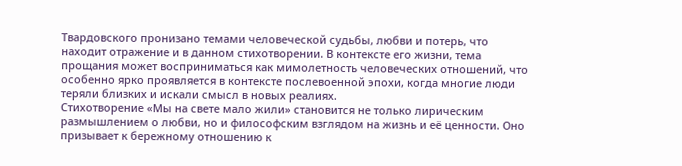Твардовского пронизано темами человеческой судьбы, любви и потерь, что находит отражение и в данном стихотворении. В контексте его жизни, тема прощания может восприниматься как мимолетность человеческих отношений, что особенно ярко проявляется в контексте послевоенной эпохи, когда многие люди теряли близких и искали смысл в новых реалиях.
Стихотворение «Мы на свете мало жили» становится не только лирическим размышлением о любви, но и философским взглядом на жизнь и её ценности. Оно призывает к бережному отношению к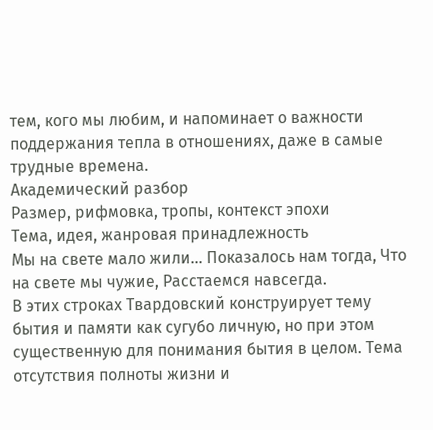тем, кого мы любим, и напоминает о важности поддержания тепла в отношениях, даже в самые трудные времена.
Академический разбор
Размер, рифмовка, тропы, контекст эпохи
Тема, идея, жанровая принадлежность
Мы на свете мало жили... Показалось нам тогда, Что на свете мы чужие, Расстаемся навсегда.
В этих строках Твардовский конструирует тему бытия и памяти как сугубо личную, но при этом существенную для понимания бытия в целом. Тема отсутствия полноты жизни и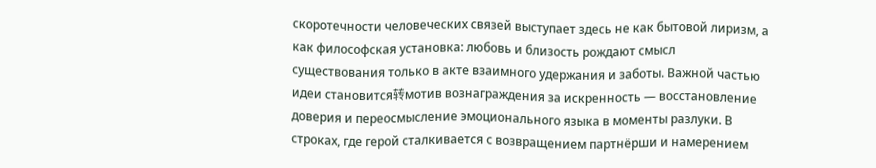скоротечности человеческих связей выступает здесь не как бытовой лиризм, а как философская установка: любовь и близость рождают смысл существования только в акте взаимного удержания и заботы. Важной частью идеи становится转мотив вознаграждения за искренность — восстановление доверия и переосмысление эмоционального языка в моменты разлуки. В строках, где герой сталкивается с возвращением партнёрши и намерением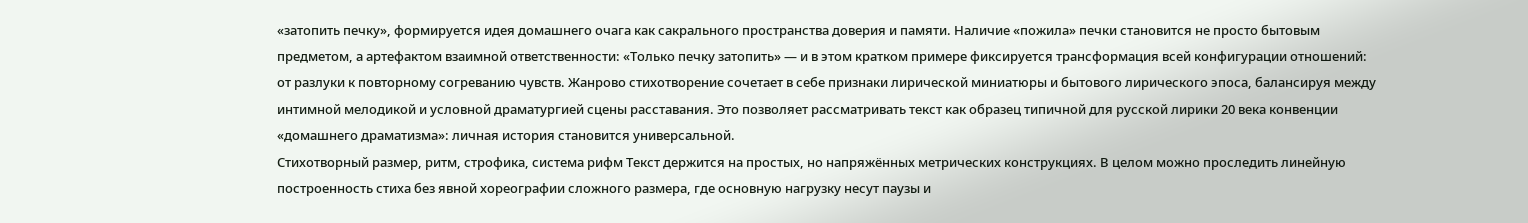«затопить печку», формируется идея домашнего очага как сакрального пространства доверия и памяти. Наличие «пожила» печки становится не просто бытовым предметом, а артефактом взаимной ответственности: «Только печку затопить» — и в этом кратком примере фиксируется трансформация всей конфигурации отношений: от разлуки к повторному согреванию чувств. Жанрово стихотворение сочетает в себе признаки лирической миниатюры и бытового лирического эпоса, балансируя между интимной мелодикой и условной драматургией сцены расставания. Это позволяет рассматривать текст как образец типичной для русской лирики 20 века конвенции «домашнего драматизма»: личная история становится универсальной.
Стихотворный размер, ритм, строфика, система рифм Текст держится на простых, но напряжённых метрических конструкциях. В целом можно проследить линейную построенность стиха без явной хореографии сложного размера, где основную нагрузку несут паузы и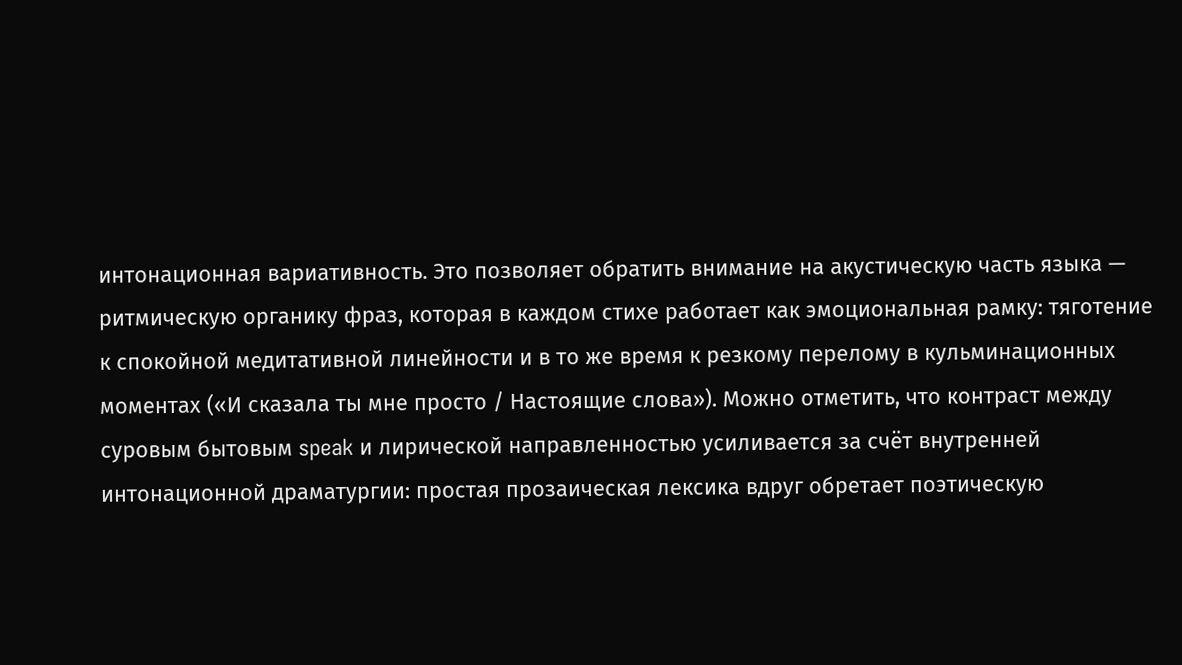интонационная вариативность. Это позволяет обратить внимание на акустическую часть языка — ритмическую органику фраз, которая в каждом стихе работает как эмоциональная рамку: тяготение к спокойной медитативной линейности и в то же время к резкому перелому в кульминационных моментах («И сказала ты мне просто / Настоящие слова»). Можно отметить, что контраст между суровым бытовым speak и лирической направленностью усиливается за счёт внутренней интонационной драматургии: простая прозаическая лексика вдруг обретает поэтическую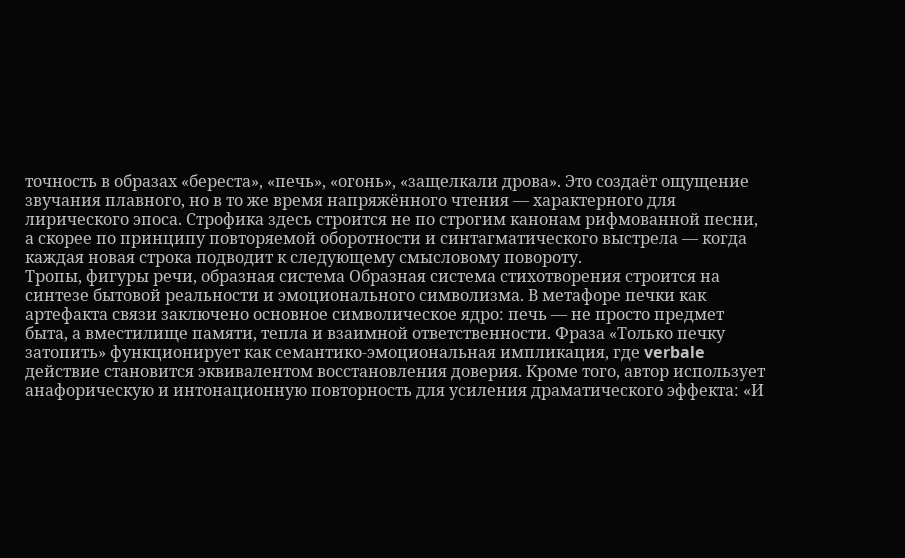точность в образах «береста», «печь», «огонь», «защелкали дрова». Это создаёт ощущение звучания плавного, но в то же время напряжённого чтения — характерного для лирического эпоса. Строфика здесь строится не по строгим канонам рифмованной песни, а скорее по принципу повторяемой оборотности и синтагматического выстрела — когда каждая новая строка подводит к следующему смысловому повороту.
Тропы, фигуры речи, образная система Образная система стихотворения строится на синтезе бытовой реальности и эмоционального символизма. В метафоре печки как артефакта связи заключено основное символическое ядро: печь — не просто предмет быта, а вместилище памяти, тепла и взаимной ответственности. Фраза «Только печку затопить» функционирует как семантико-эмоциональная импликация, где verbale действие становится эквивалентом восстановления доверия. Кроме того, автор использует анафорическую и интонационную повторность для усиления драматического эффекта: «И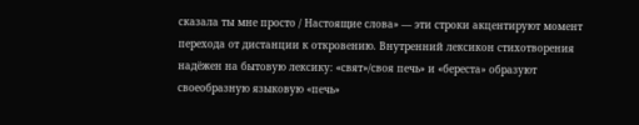сказала ты мне просто / Настоящие слова» — эти строки акцентируют момент перехода от дистанции к откровению. Внутренний лексикон стихотворения надёжен на бытовую лексику: «свят»/своя печь» и «береста» образуют своеобразную языковую «печь»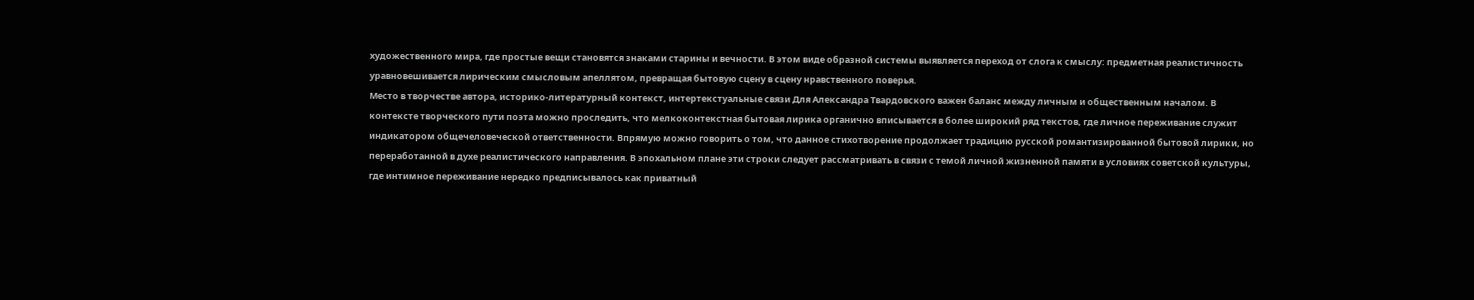художественного мира, где простые вещи становятся знаками старины и вечности. В этом виде образной системы выявляется переход от слога к смыслу: предметная реалистичность уравновешивается лирическим смысловым апеллятом, превращая бытовую сцену в сцену нравственного поверья.
Место в творчестве автора, историко-литературный контекст, интертекстуальные связи Для Александра Твардовского важен баланс между личным и общественным началом. В контексте творческого пути поэта можно проследить, что мелкоконтекстная бытовая лирика органично вписывается в более широкий ряд текстов, где личное переживание служит индикатором общечеловеческой ответственности. Впрямую можно говорить о том, что данное стихотворение продолжает традицию русской романтизированной бытовой лирики, но переработанной в духе реалистического направления. В эпохальном плане эти строки следует рассматривать в связи с темой личной жизненной памяти в условиях советской культуры, где интимное переживание нередко предписывалось как приватный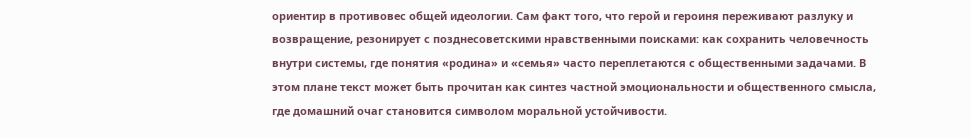ориентир в противовес общей идеологии. Сам факт того, что герой и героиня переживают разлуку и возвращение, резонирует с позднесоветскими нравственными поисками: как сохранить человечность внутри системы, где понятия «родина» и «семья» часто переплетаются с общественными задачами. В этом плане текст может быть прочитан как синтез частной эмоциональности и общественного смысла, где домашний очаг становится символом моральной устойчивости.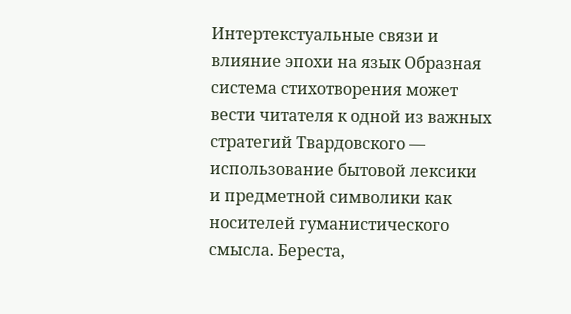Интертекстуальные связи и влияние эпохи на язык Образная система стихотворения может вести читателя к одной из важных стратегий Твардовского — использование бытовой лексики и предметной символики как носителей гуманистического смысла. Береста,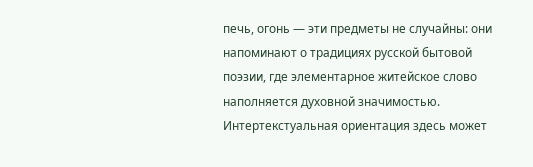печь, огонь — эти предметы не случайны: они напоминают о традициях русской бытовой поэзии, где элементарное житейское слово наполняется духовной значимостью. Интертекстуальная ориентация здесь может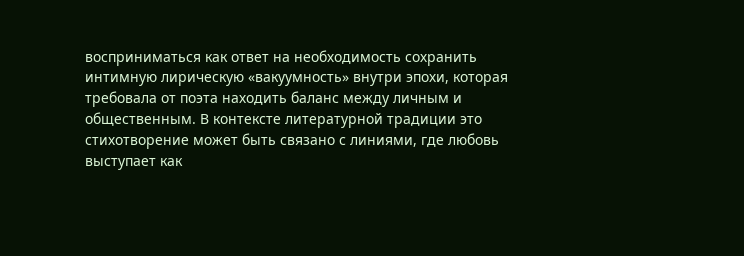восприниматься как ответ на необходимость сохранить интимную лирическую «вакуумность» внутри эпохи, которая требовала от поэта находить баланс между личным и общественным. В контексте литературной традиции это стихотворение может быть связано с линиями, где любовь выступает как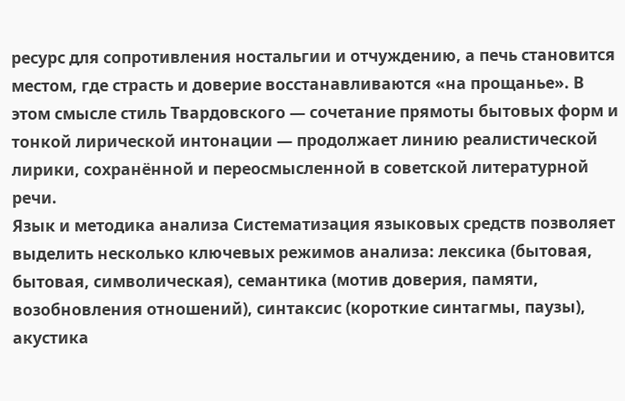ресурс для сопротивления ностальгии и отчуждению, а печь становится местом, где страсть и доверие восстанавливаются «на прощанье». В этом смысле стиль Твардовского — сочетание прямоты бытовых форм и тонкой лирической интонации — продолжает линию реалистической лирики, сохранённой и переосмысленной в советской литературной речи.
Язык и методика анализа Систематизация языковых средств позволяет выделить несколько ключевых режимов анализа: лексика (бытовая, бытовая, символическая), семантика (мотив доверия, памяти, возобновления отношений), синтаксис (короткие синтагмы, паузы), акустика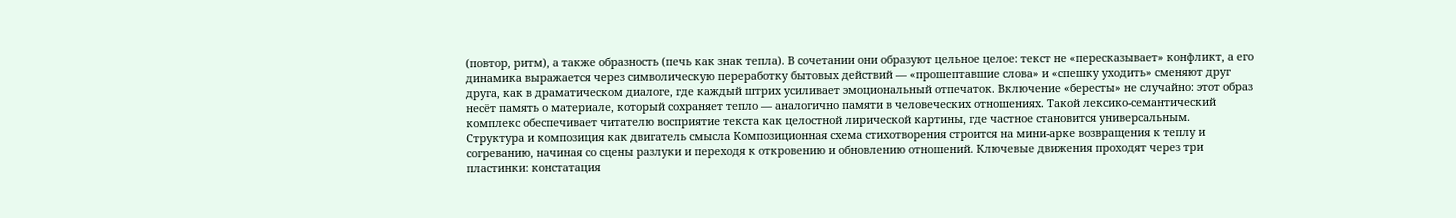(повтор, ритм), а также образность (печь как знак тепла). В сочетании они образуют цельное целое: текст не «пересказывает» конфликт, а его динамика выражается через символическую переработку бытовых действий — «прошептавшие слова» и «спешку уходить» сменяют друг друга, как в драматическом диалоге, где каждый штрих усиливает эмоциональный отпечаток. Включение «бересты» не случайно: этот образ несёт память о материале, который сохраняет тепло — аналогично памяти в человеческих отношениях. Такой лексико-семантический комплекс обеспечивает читателю восприятие текста как целостной лирической картины, где частное становится универсальным.
Структура и композиция как двигатель смысла Композиционная схема стихотворения строится на мини-арке возвращения к теплу и согреванию, начиная со сцены разлуки и переходя к откровению и обновлению отношений. Ключевые движения проходят через три пластинки: констатация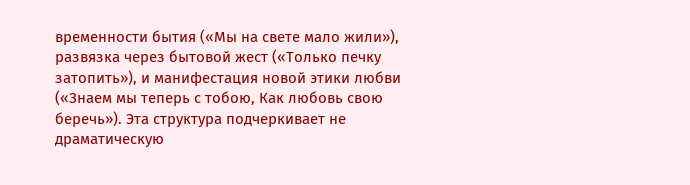временности бытия («Мы на свете мало жили»), развязка через бытовой жест («Только печку затопить»), и манифестация новой этики любви («Знаем мы теперь с тобою, Как любовь свою беречь»). Эта структура подчеркивает не драматическую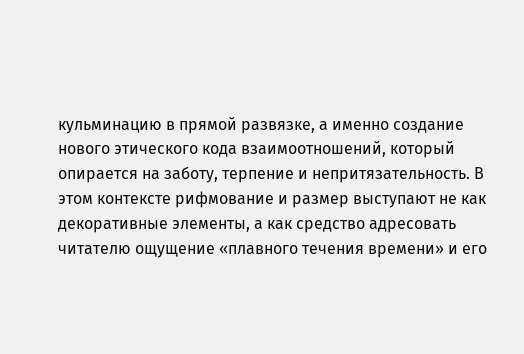кульминацию в прямой развязке, а именно создание нового этического кода взаимоотношений, который опирается на заботу, терпение и непритязательность. В этом контексте рифмование и размер выступают не как декоративные элементы, а как средство адресовать читателю ощущение «плавного течения времени» и его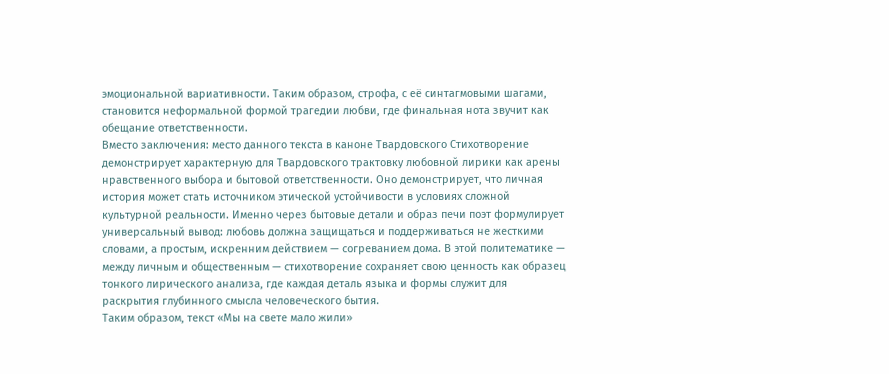эмоциональной вариативности. Таким образом, строфа, с её синтагмовыми шагами, становится неформальной формой трагедии любви, где финальная нота звучит как обещание ответственности.
Вместо заключения: место данного текста в каноне Твардовского Стихотворение демонстрирует характерную для Твардовского трактовку любовной лирики как арены нравственного выбора и бытовой ответственности. Оно демонстрирует, что личная история может стать источником этической устойчивости в условиях сложной культурной реальности. Именно через бытовые детали и образ печи поэт формулирует универсальный вывод: любовь должна защищаться и поддерживаться не жесткими словами, а простым, искренним действием — согреванием дома. В этой политематике — между личным и общественным — стихотворение сохраняет свою ценность как образец тонкого лирического анализа, где каждая деталь языка и формы служит для раскрытия глубинного смысла человеческого бытия.
Таким образом, текст «Мы на свете мало жили»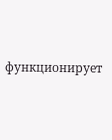функционирует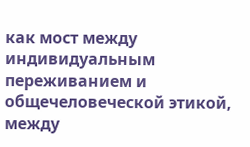как мост между индивидуальным переживанием и общечеловеческой этикой, между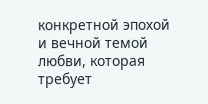конкретной эпохой и вечной темой любви, которая требует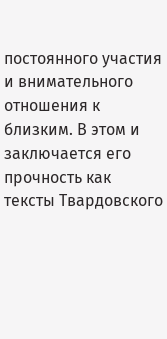постоянного участия и внимательного отношения к близким. В этом и заключается его прочность как тексты Твардовского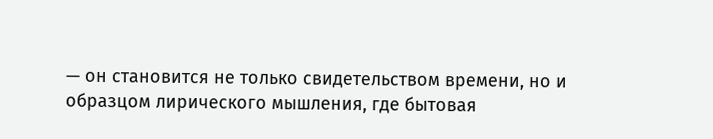— он становится не только свидетельством времени, но и образцом лирического мышления, где бытовая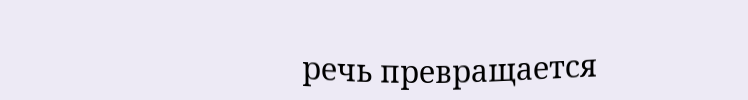речь превращается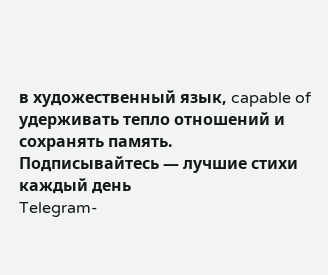в художественный язык, capable of удерживать тепло отношений и сохранять память.
Подписывайтесь — лучшие стихи каждый день
Telegram-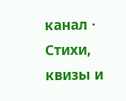канал · Стихи, квизы и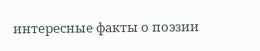интересные факты о поэзии